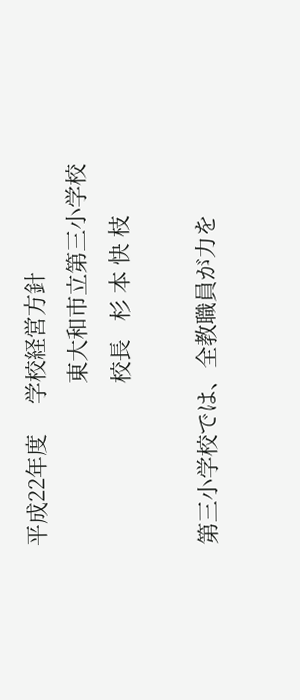平成22年度     学校経営方針
                           東大和市立第三小学校
                           校長   杉 本 快 枝

第三小学校では、全教職員が力を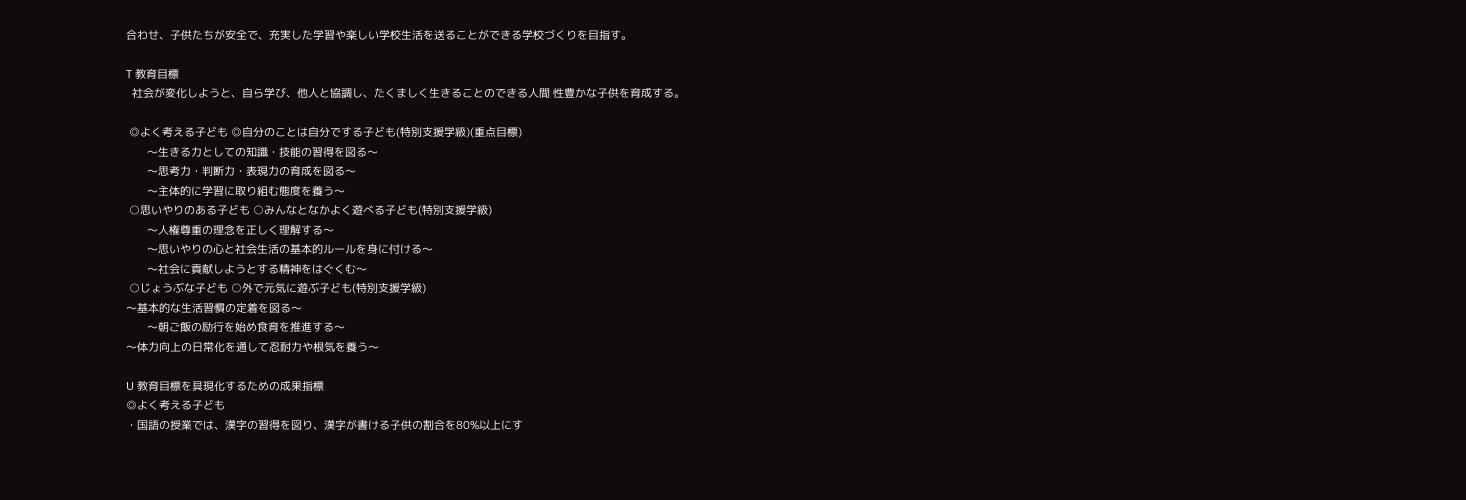合わせ、子供たちが安全で、充実した学習や楽しい学校生活を送ることができる学校づくりを目指す。

T 教育目標
  社会が変化しようと、自ら学び、他人と協調し、たくましく生きることのできる人間 性豊かな子供を育成する。

 ◎よく考える子ども ◎自分のことは自分でする子ども(特別支援学級)(重点目標)
       〜生きる力としての知識・技能の習得を図る〜
       〜思考力・判断力・表現力の育成を図る〜
       〜主体的に学習に取り組む態度を養う〜
 ○思いやりのある子ども ○みんなとなかよく遊べる子ども(特別支援学級)
       〜人権尊重の理念を正しく理解する〜
       〜思いやりの心と社会生活の基本的ルールを身に付ける〜
       〜社会に貢献しようとする精神をはぐくむ〜
 ○じょうぶな子ども ○外で元気に遊ぶ子ども(特別支援学級)
〜基本的な生活習慣の定着を図る〜
       〜朝ご飯の励行を始め食育を推進する〜
〜体力向上の日常化を通して忍耐力や根気を養う〜

U 教育目標を具現化するための成果指標
◎よく考える子ども
・国語の授業では、漢字の習得を図り、漢字が書ける子供の割合を80%以上にす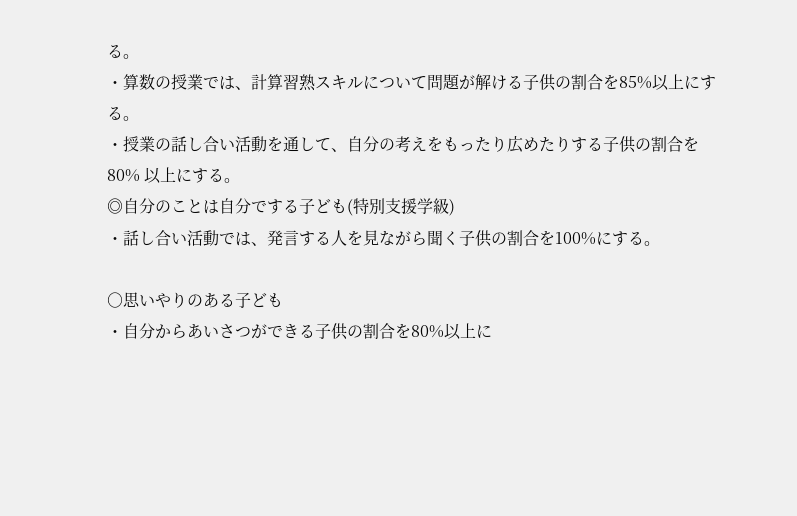る。
・算数の授業では、計算習熟スキルについて問題が解ける子供の割合を85%以上にする。
・授業の話し合い活動を通して、自分の考えをもったり広めたりする子供の割合を80% 以上にする。
◎自分のことは自分でする子ども(特別支援学級)
・話し合い活動では、発言する人を見ながら聞く子供の割合を100%にする。

○思いやりのある子ども
・自分からあいさつができる子供の割合を80%以上に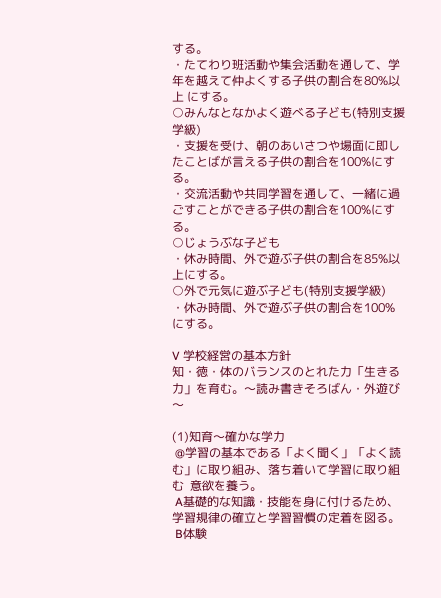する。
・たてわり班活動や集会活動を通して、学年を越えて仲よくする子供の割合を80%以上 にする。
○みんなとなかよく遊べる子ども(特別支援学級)
・支援を受け、朝のあいさつや場面に即したことばが言える子供の割合を100%にする。
・交流活動や共同学習を通して、一緒に過ごすことができる子供の割合を100%にする。
○じょうぶな子ども
・休み時間、外で遊ぶ子供の割合を85%以上にする。
○外で元気に遊ぶ子ども(特別支援学級)
・休み時間、外で遊ぶ子供の割合を100%にする。

V 学校経営の基本方針
知・徳・体のバランスのとれた力「生きる力」を育む。〜読み書きそろばん・外遊び〜

(1)知育〜確かな学力
 @学習の基本である「よく聞く」「よく読む」に取り組み、落ち着いて学習に取り組む  意欲を養う。
 A基礎的な知識・技能を身に付けるため、学習規律の確立と学習習慣の定着を図る。
 B体験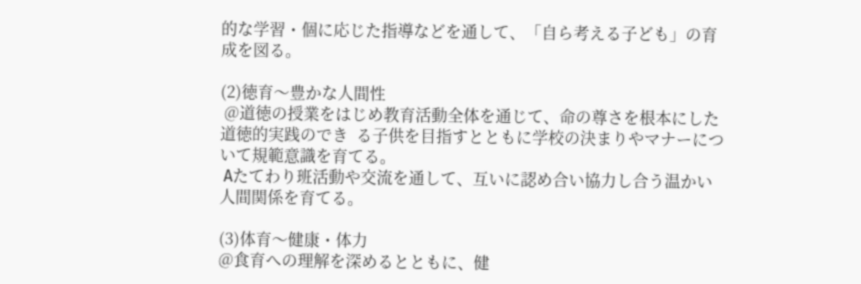的な学習・個に応じた指導などを通して、「自ら考える子ども」の育成を図る。

(2)徳育〜豊かな人間性
 @道徳の授業をはじめ教育活動全体を通じて、命の尊さを根本にした道徳的実践のでき  る子供を目指すとともに学校の決まりやマナーについて規範意識を育てる。
 Aたてわり班活動や交流を通して、互いに認め合い協力し合う温かい人間関係を育てる。

(3)体育〜健康・体力
@食育への理解を深めるとともに、健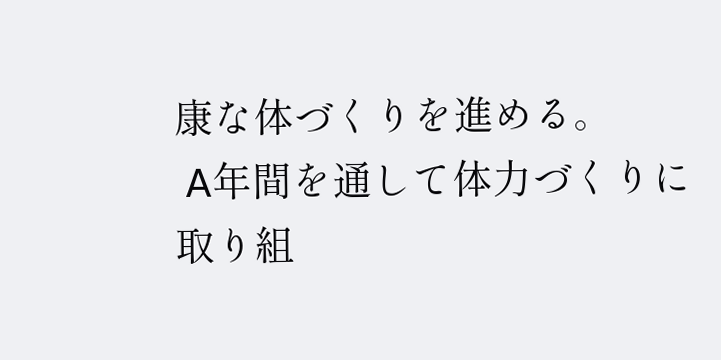康な体づくりを進める。
 A年間を通して体力づくりに取り組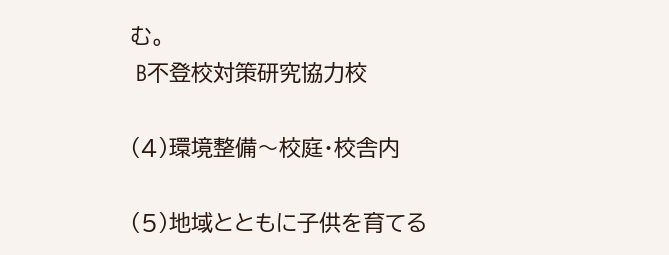む。
 B不登校対策研究協力校

(4)環境整備〜校庭・校舎内

(5)地域とともに子供を育てる